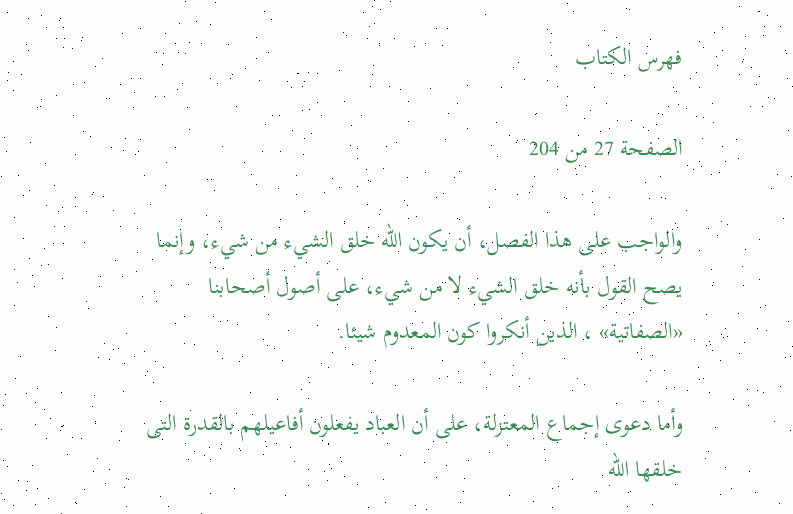فهرس الكتاب

الصفحة 27 من 204

والواجب على هذا الفصل، أن يكون اللّه خلق الشيء من شيء، وإنما يصح القول بأنه خلق الشيء لا من شيء، على أصول أصحابنا «الصفاتية» ، الذين أنكروا كون المعدوم شيئا.

وأما دعوى إجماع المعتزلة، على أن العباد يفعلون أفاعيلهم بالقدرة التى خلقها اللّه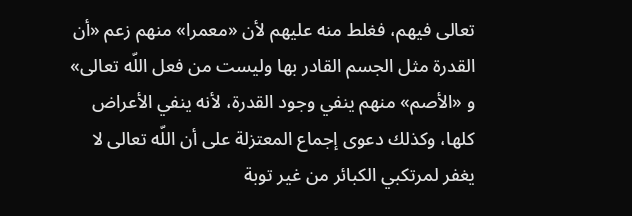تعالى فيهم، فغلط منه عليهم لأن «معمرا» منهم زعم «أن القدرة مثل الجسم القادر بها وليست من فعل اللّه تعالى» و «الأصم» منهم ينفي وجود القدرة، لأنه ينفي الأعراض كلها، وكذلك دعوى إجماع المعتزلة على أن اللّه تعالى لا يغفر لمرتكبي الكبائر من غير توبة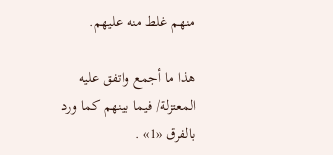منهم غلط منه عليهم.

هذا ما أجمع واتفق عليه المعتزلة/ فيما بينهم كما ورد بالفرق «1» .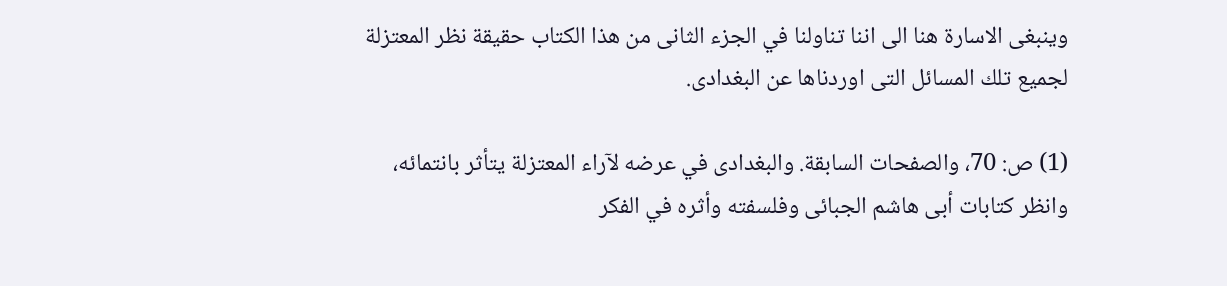وينبغى الاسارة هنا الى اننا تناولنا في الجزء الثانى من هذا الكتاب حقيقة نظر المعتزلة لجميع تلك المسائل التى اوردناها عن البغدادى.

(1) ص: 70، والصفحات السابقة. والبغدادى في عرضه لآراء المعتزلة يتأثر بانتمائه، وانظر كتابات أبى هاشم الجبائى وفلسفته وأثره في الفكر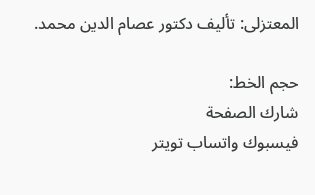المعتزلى: تأليف دكتور عصام الدين محمد.

حجم الخط:
شارك الصفحة
فيسبوك واتساب تويتر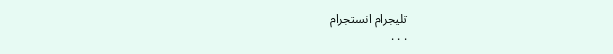تليجرام انستجرام
. . .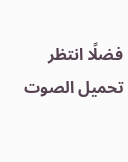فضلًا انتظر تحميل الصوت